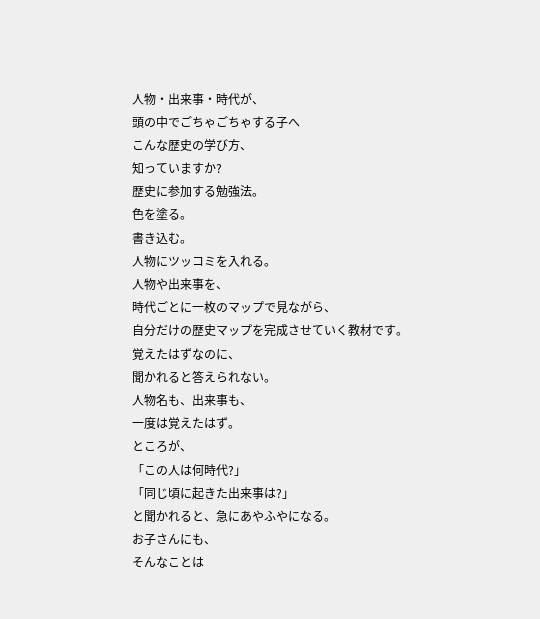人物・出来事・時代が、
頭の中でごちゃごちゃする子へ
こんな歴史の学び方、
知っていますか?
歴史に参加する勉強法。
色を塗る。
書き込む。
人物にツッコミを入れる。
人物や出来事を、
時代ごとに一枚のマップで見ながら、
自分だけの歴史マップを完成させていく教材です。
覚えたはずなのに、
聞かれると答えられない。
人物名も、出来事も、
一度は覚えたはず。
ところが、
「この人は何時代?」
「同じ頃に起きた出来事は?」
と聞かれると、急にあやふやになる。
お子さんにも、
そんなことは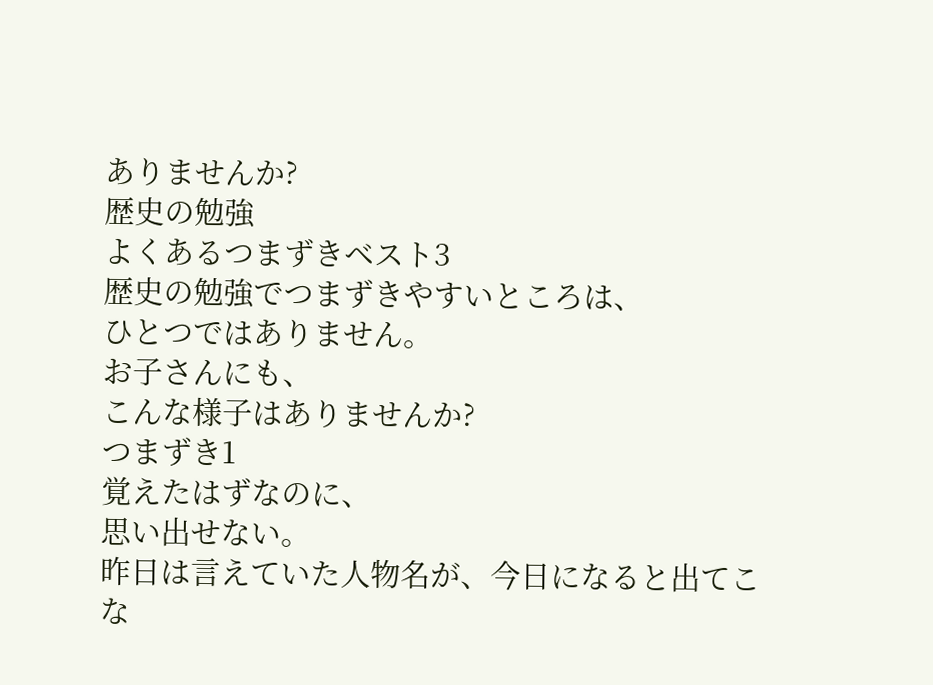ありませんか?
歴史の勉強
よくあるつまずきベスト3
歴史の勉強でつまずきやすいところは、
ひとつではありません。
お子さんにも、
こんな様子はありませんか?
つまずき1
覚えたはずなのに、
思い出せない。
昨日は言えていた人物名が、今日になると出てこな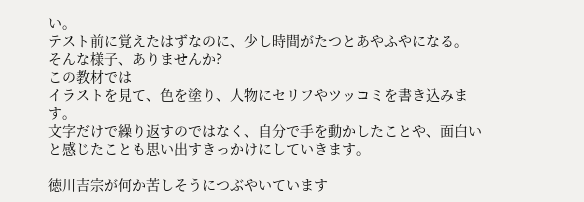い。
テスト前に覚えたはずなのに、少し時間がたつとあやふやになる。
そんな様子、ありませんか?
この教材では
イラストを見て、色を塗り、人物にセリフやツッコミを書き込みます。
文字だけで繰り返すのではなく、自分で手を動かしたことや、面白いと感じたことも思い出すきっかけにしていきます。

徳川吉宗が何か苦しそうにつぶやいています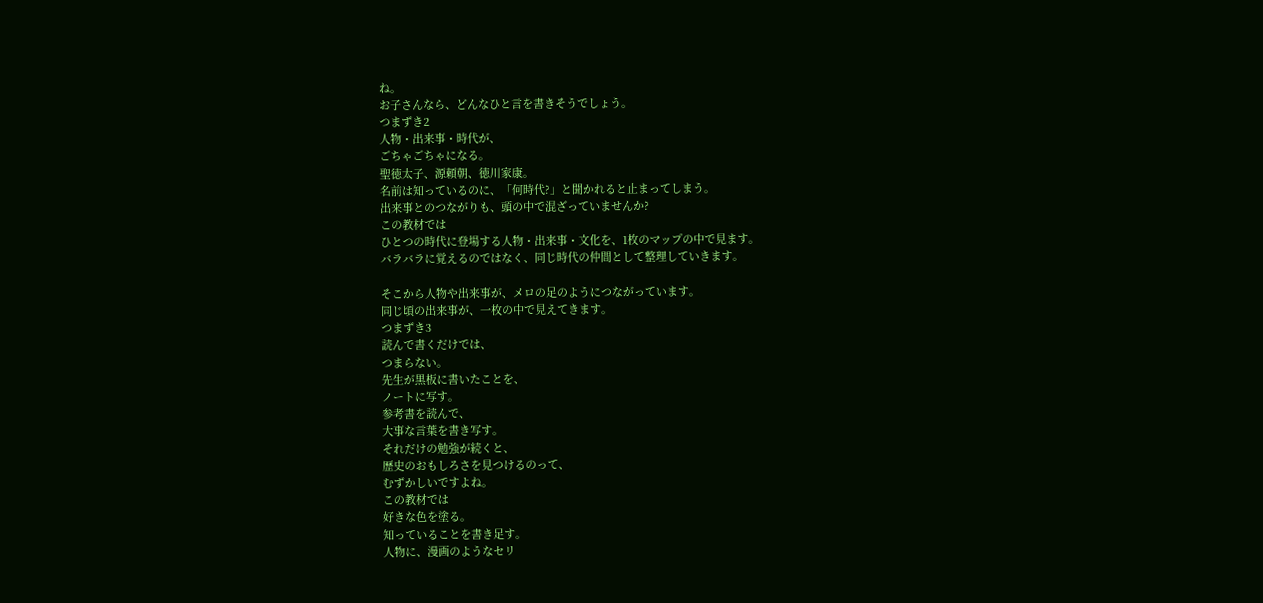ね。
お子さんなら、どんなひと言を書きそうでしょう。
つまずき2
人物・出来事・時代が、
ごちゃごちゃになる。
聖徳太子、源頼朝、徳川家康。
名前は知っているのに、「何時代?」と聞かれると止まってしまう。
出来事とのつながりも、頭の中で混ざっていませんか?
この教材では
ひとつの時代に登場する人物・出来事・文化を、1枚のマップの中で見ます。
バラバラに覚えるのではなく、同じ時代の仲間として整理していきます。

そこから人物や出来事が、メロの足のようにつながっています。
同じ頃の出来事が、一枚の中で見えてきます。
つまずき3
読んで書くだけでは、
つまらない。
先生が黒板に書いたことを、
ノートに写す。
参考書を読んで、
大事な言葉を書き写す。
それだけの勉強が続くと、
歴史のおもしろさを見つけるのって、
むずかしいですよね。
この教材では
好きな色を塗る。
知っていることを書き足す。
人物に、漫画のようなセリ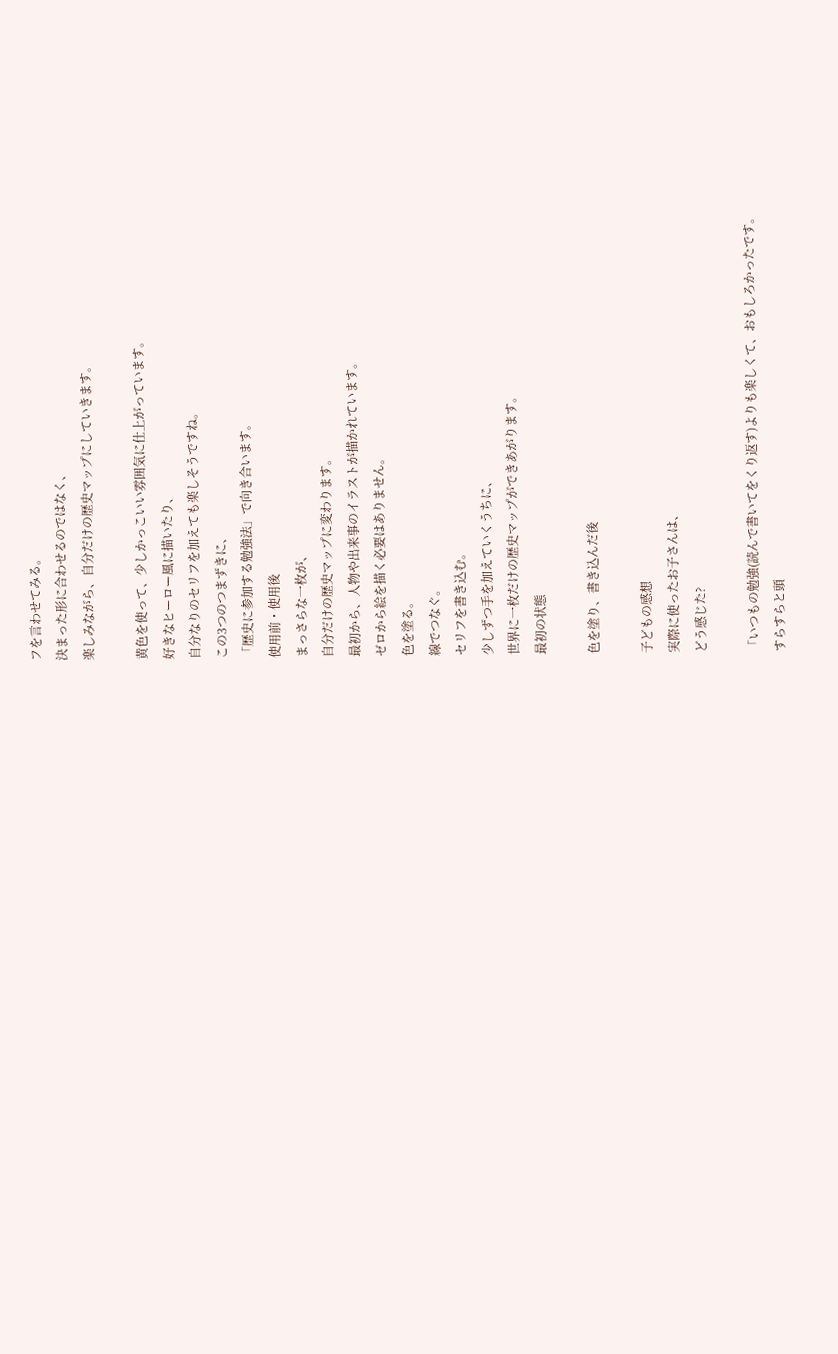フを言わせてみる。
決まった形に合わせるのではなく、
楽しみながら、自分だけの歴史マップにしていきます。

黄色を使って、少しかっこいい雰囲気に仕上がっています。
好きなヒーロー風に描いたり、
自分なりのセリフを加えても楽しそうですね。
この3つのつまずきに、
「歴史に参加する勉強法」で向き合います。
使用前・使用後
まっさらな一枚が、
自分だけの歴史マップに変わります。
最初から、人物や出来事のイラストが描かれています。
ゼロから絵を描く必要はありません。
色を塗る。
線でつなぐ。
セリフを書き込む。
少しずつ手を加えていくうちに、
世界に一枚だけの歴史マップができあがります。
最初の状態

色を塗り、書き込んだ後

子どもの感想
実際に使ったお子さんは、
どう感じた?

「いつもの勉強(読んで書いてをくり返す)よりも楽しくて、おもしろかったです。
すらすらと頭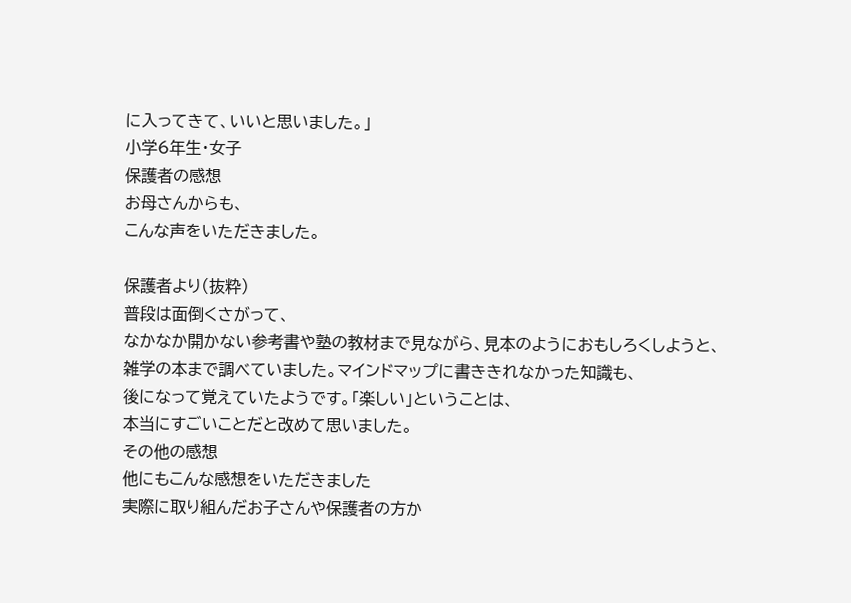に入ってきて、いいと思いました。」
小学6年生・女子
保護者の感想
お母さんからも、
こんな声をいただきました。

保護者より(抜粋)
普段は面倒くさがって、
なかなか開かない参考書や塾の教材まで見ながら、見本のようにおもしろくしようと、
雑学の本まで調べていました。マインドマップに書ききれなかった知識も、
後になって覚えていたようです。「楽しい」ということは、
本当にすごいことだと改めて思いました。
その他の感想
他にもこんな感想をいただきました
実際に取り組んだお子さんや保護者の方か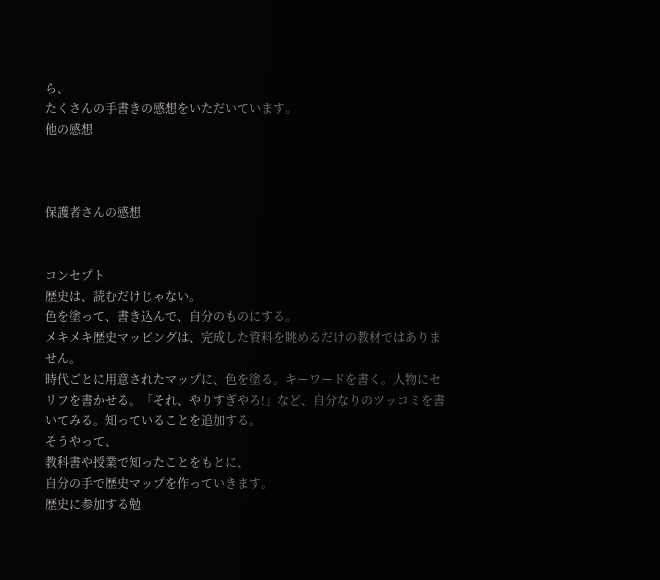ら、
たくさんの手書きの感想をいただいています。
他の感想



保護者さんの感想


コンセプト
歴史は、読むだけじゃない。
色を塗って、書き込んで、自分のものにする。
メキメキ歴史マッピングは、完成した資料を眺めるだけの教材ではありません。
時代ごとに用意されたマップに、色を塗る。キーワードを書く。人物にセリフを書かせる。「それ、やりすぎやろ!」など、自分なりのツッコミを書いてみる。知っていることを追加する。
そうやって、
教科書や授業で知ったことをもとに、
自分の手で歴史マップを作っていきます。
歴史に参加する勉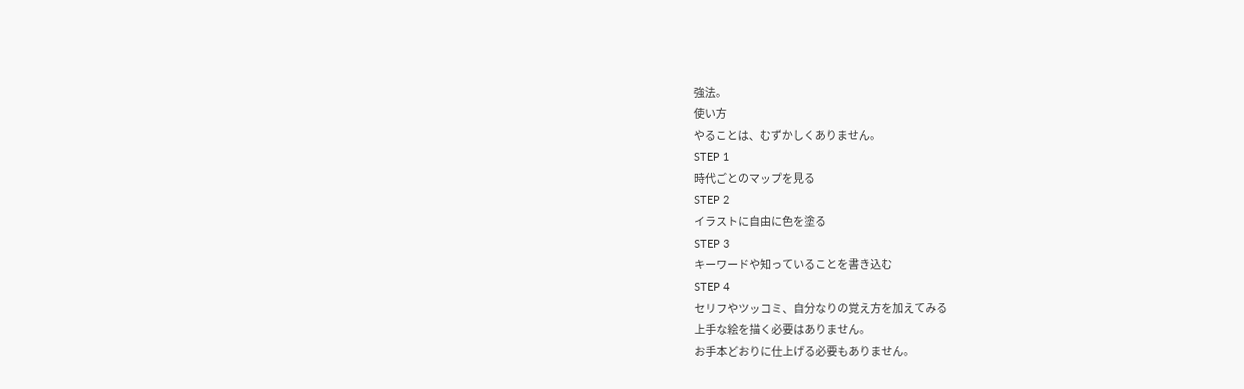強法。
使い方
やることは、むずかしくありません。
STEP 1
時代ごとのマップを見る
STEP 2
イラストに自由に色を塗る
STEP 3
キーワードや知っていることを書き込む
STEP 4
セリフやツッコミ、自分なりの覚え方を加えてみる
上手な絵を描く必要はありません。
お手本どおりに仕上げる必要もありません。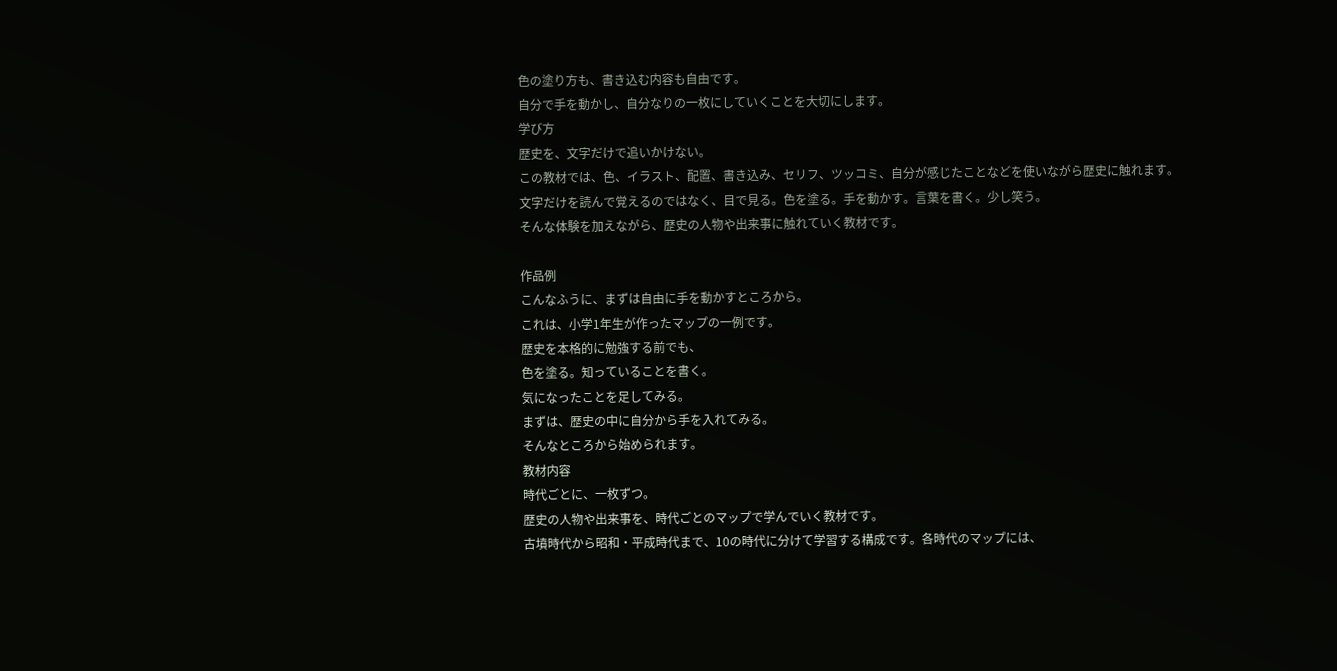色の塗り方も、書き込む内容も自由です。
自分で手を動かし、自分なりの一枚にしていくことを大切にします。
学び方
歴史を、文字だけで追いかけない。
この教材では、色、イラスト、配置、書き込み、セリフ、ツッコミ、自分が感じたことなどを使いながら歴史に触れます。
文字だけを読んで覚えるのではなく、目で見る。色を塗る。手を動かす。言葉を書く。少し笑う。
そんな体験を加えながら、歴史の人物や出来事に触れていく教材です。

作品例
こんなふうに、まずは自由に手を動かすところから。
これは、小学1年生が作ったマップの一例です。
歴史を本格的に勉強する前でも、
色を塗る。知っていることを書く。
気になったことを足してみる。
まずは、歴史の中に自分から手を入れてみる。
そんなところから始められます。
教材内容
時代ごとに、一枚ずつ。
歴史の人物や出来事を、時代ごとのマップで学んでいく教材です。
古墳時代から昭和・平成時代まで、10の時代に分けて学習する構成です。各時代のマップには、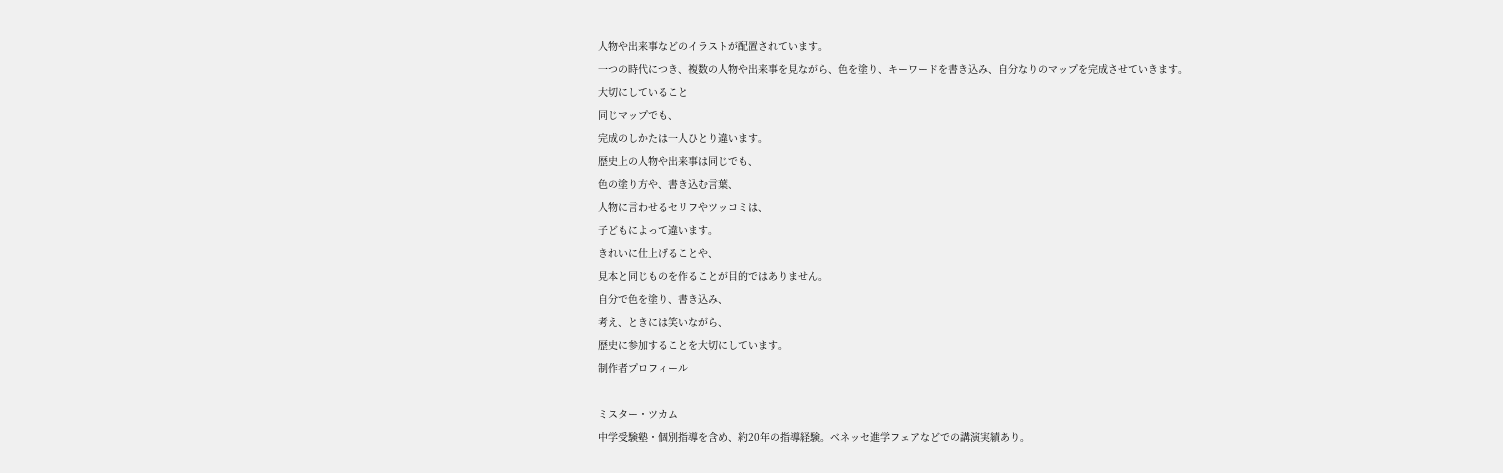人物や出来事などのイラストが配置されています。
一つの時代につき、複数の人物や出来事を見ながら、色を塗り、キーワードを書き込み、自分なりのマップを完成させていきます。
大切にしていること
同じマップでも、
完成のしかたは一人ひとり違います。
歴史上の人物や出来事は同じでも、
色の塗り方や、書き込む言葉、
人物に言わせるセリフやツッコミは、
子どもによって違います。
きれいに仕上げることや、
見本と同じものを作ることが目的ではありません。
自分で色を塗り、書き込み、
考え、ときには笑いながら、
歴史に参加することを大切にしています。
制作者プロフィール

ミスター・ツカム
中学受験塾・個別指導を含め、約20年の指導経験。ベネッセ進学フェアなどでの講演実績あり。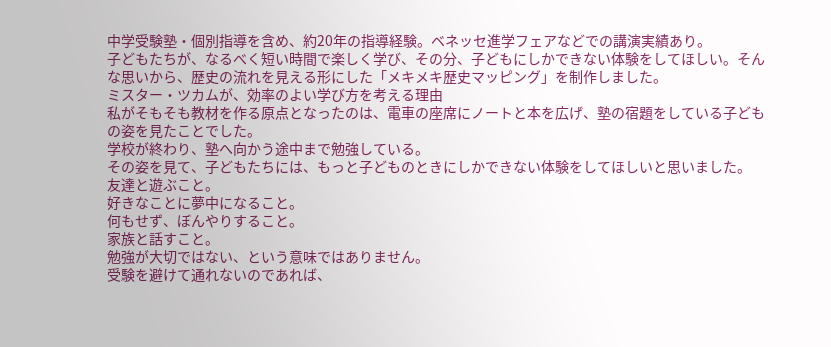中学受験塾・個別指導を含め、約20年の指導経験。ベネッセ進学フェアなどでの講演実績あり。
子どもたちが、なるべく短い時間で楽しく学び、その分、子どもにしかできない体験をしてほしい。そんな思いから、歴史の流れを見える形にした「メキメキ歴史マッピング」を制作しました。
ミスター・ツカムが、効率のよい学び方を考える理由
私がそもそも教材を作る原点となったのは、電車の座席にノートと本を広げ、塾の宿題をしている子どもの姿を見たことでした。
学校が終わり、塾へ向かう途中まで勉強している。
その姿を見て、子どもたちには、もっと子どものときにしかできない体験をしてほしいと思いました。
友達と遊ぶこと。
好きなことに夢中になること。
何もせず、ぼんやりすること。
家族と話すこと。
勉強が大切ではない、という意味ではありません。
受験を避けて通れないのであれば、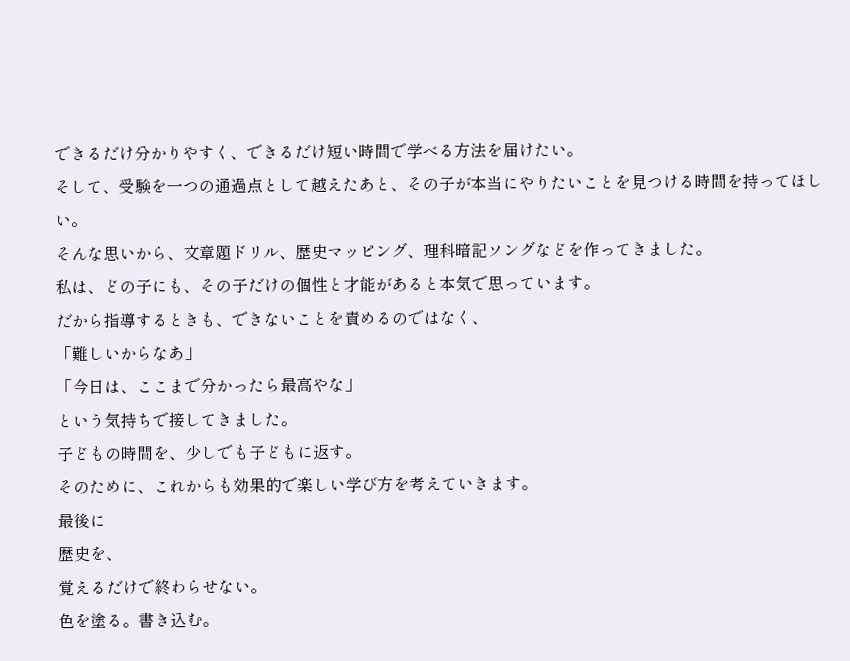できるだけ分かりやすく、できるだけ短い時間で学べる方法を届けたい。
そして、受験を一つの通過点として越えたあと、その子が本当にやりたいことを見つける時間を持ってほしい。
そんな思いから、文章題ドリル、歴史マッピング、理科暗記ソングなどを作ってきました。
私は、どの子にも、その子だけの個性と才能があると本気で思っています。
だから指導するときも、できないことを責めるのではなく、
「難しいからなあ」
「今日は、ここまで分かったら最高やな」
という気持ちで接してきました。
子どもの時間を、少しでも子どもに返す。
そのために、これからも効果的で楽しい学び方を考えていきます。
最後に
歴史を、
覚えるだけで終わらせない。
色を塗る。書き込む。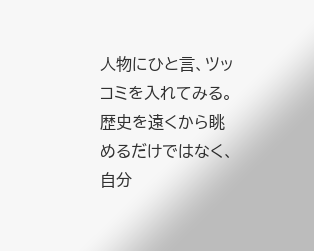人物にひと言、ツッコミを入れてみる。
歴史を遠くから眺めるだけではなく、自分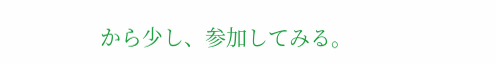から少し、参加してみる。